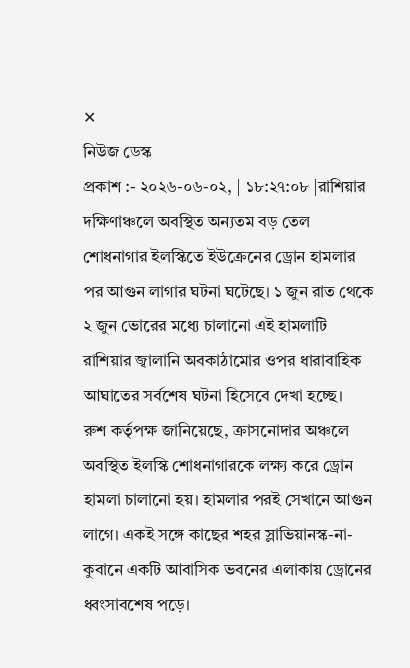✕
নিউজ ডেস্ক
প্রকাশ :- ২০২৬-০৬-০২, | ১৮:২৭:০৮ |রাশিয়ার দক্ষিণাঞ্চলে অবস্থিত অন্যতম বড় তেল শোধনাগার ইলস্কিতে ইউক্রেনের ড্রোন হামলার পর আগুন লাগার ঘটনা ঘটেছে। ১ জুন রাত থেকে ২ জুন ভোরের মধ্যে চালানো এই হামলাটি রাশিয়ার জ্বালানি অবকাঠামোর ওপর ধারাবাহিক আঘাতের সর্বশেষ ঘটনা হিসেবে দেখা হচ্ছে।
রুশ কর্তৃপক্ষ জানিয়েছে, ক্রাসনোদার অঞ্চলে অবস্থিত ইলস্কি শোধনাগারকে লক্ষ্য করে ড্রোন হামলা চালানো হয়। হামলার পরই সেখানে আগুন লাগে। একই সঙ্গে কাছের শহর স্লাভিয়ানস্ক-না-কুবানে একটি আবাসিক ভবনের এলাকায় ড্রোনের ধ্বংসাবশেষ পড়ে।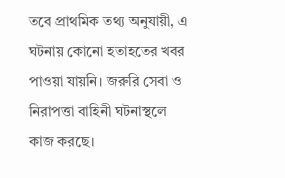তবে প্রাথমিক তথ্য অনুযায়ী, এ ঘটনায় কোনো হতাহতের খবর পাওয়া যায়নি। জরুরি সেবা ও নিরাপত্তা বাহিনী ঘটনাস্থলে কাজ করছে।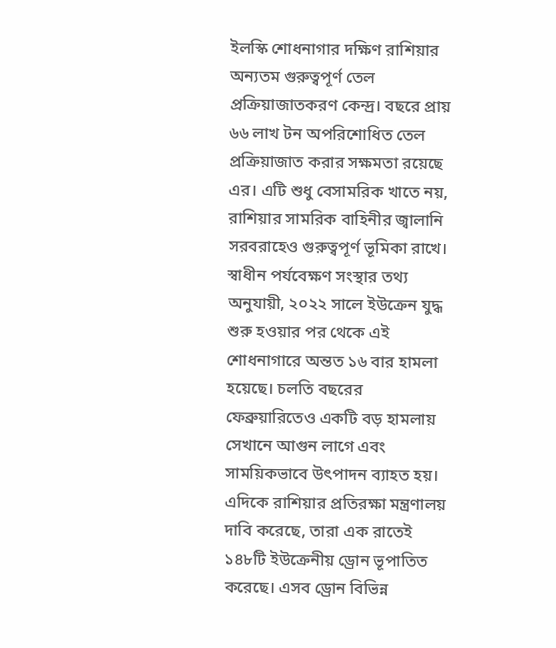ইলস্কি শোধনাগার দক্ষিণ রাশিয়ার অন্যতম গুরুত্বপূর্ণ তেল প্রক্রিয়াজাতকরণ কেন্দ্র। বছরে প্রায় ৬৬ লাখ টন অপরিশোধিত তেল প্রক্রিয়াজাত করার সক্ষমতা রয়েছে এর। এটি শুধু বেসামরিক খাতে নয়, রাশিয়ার সামরিক বাহিনীর জ্বালানি সরবরাহেও গুরুত্বপূর্ণ ভূমিকা রাখে।
স্বাধীন পর্যবেক্ষণ সংস্থার তথ্য অনুযায়ী, ২০২২ সালে ইউক্রেন যুদ্ধ শুরু হওয়ার পর থেকে এই শোধনাগারে অন্তত ১৬ বার হামলা হয়েছে। চলতি বছরের ফেব্রুয়ারিতেও একটি বড় হামলায় সেখানে আগুন লাগে এবং সাময়িকভাবে উৎপাদন ব্যাহত হয়।
এদিকে রাশিয়ার প্রতিরক্ষা মন্ত্রণালয় দাবি করেছে, তারা এক রাতেই ১৪৮টি ইউক্রেনীয় ড্রোন ভূপাতিত করেছে। এসব ড্রোন বিভিন্ন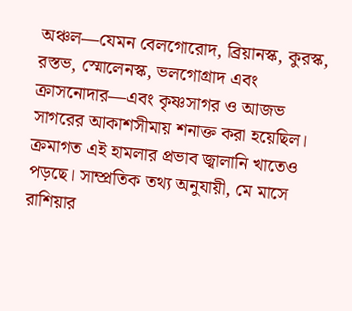অঞ্চল—যেমন বেলগোরোদ, ব্রিয়ানস্ক, কুরস্ক, রস্তভ, স্মোলেনস্ক, ভলগোগ্রাদ এবং ক্রাসনোদার—এবং কৃষ্ণসাগর ও আজভ সাগরের আকাশসীমায় শনাক্ত করা হয়েছিল।
ক্রমাগত এই হামলার প্রভাব জ্বালানি খাতেও পড়ছে। সাম্প্রতিক তথ্য অনুযায়ী, মে মাসে রাশিয়ার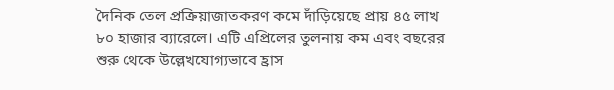দৈনিক তেল প্রক্রিয়াজাতকরণ কমে দাঁড়িয়েছে প্রায় ৪৫ লাখ ৮০ হাজার ব্যারেলে। এটি এপ্রিলের তুলনায় কম এবং বছরের শুরু থেকে উল্লেখযোগ্যভাবে হ্রাস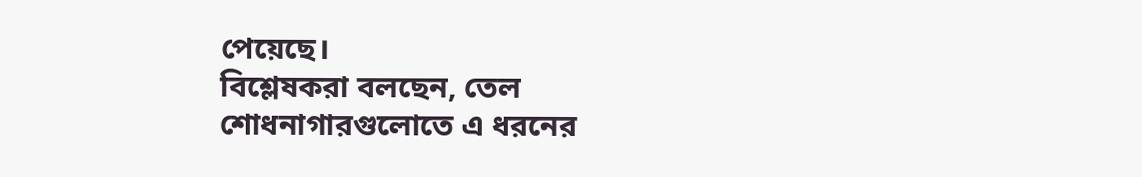পেয়েছে।
বিশ্লেষকরা বলছেন, তেল শোধনাগারগুলোতে এ ধরনের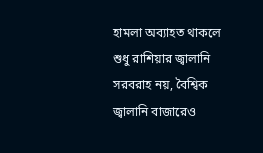হামলা অব্যাহত থাকলে শুধু রাশিয়ার জ্বালানি সরবরাহ নয়, বৈশ্বিক জ্বালানি বাজারেও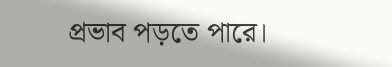প্রভাব পড়তে পারে।